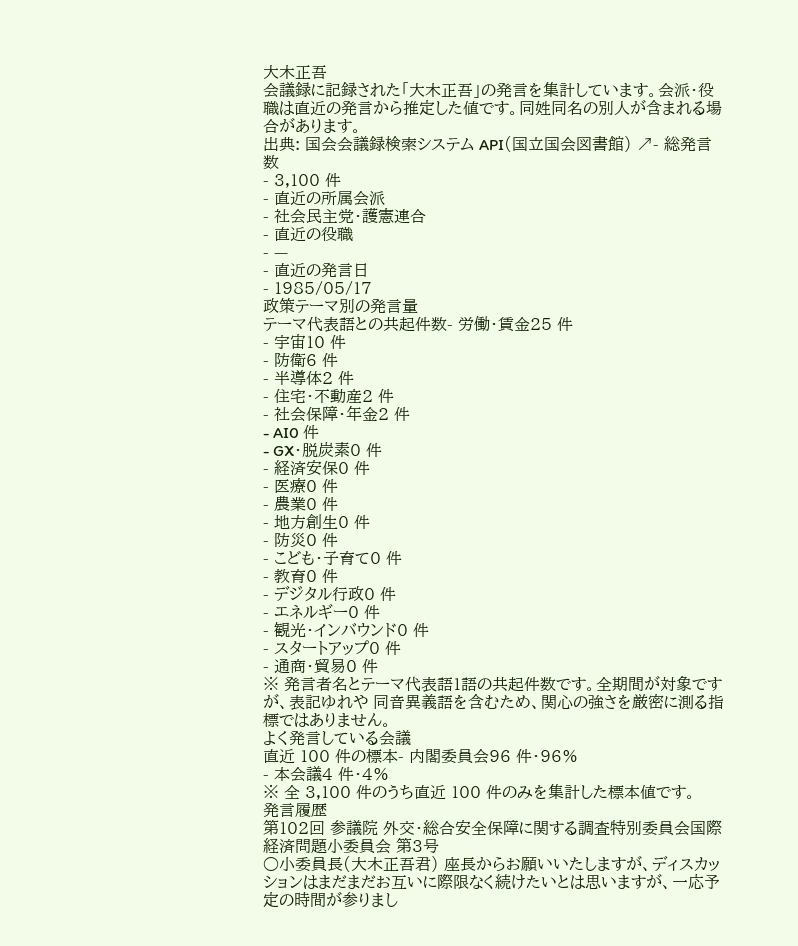大木正吾
会議録に記録された「大木正吾」の発言を集計しています。会派・役職は直近の発言から推定した値です。同姓同名の別人が含まれる場合があります。
出典: 国会会議録検索システム API(国立国会図書館) ↗- 総発言数
- 3,100 件
- 直近の所属会派
- 社会民主党・護憲連合
- 直近の役職
- —
- 直近の発言日
- 1985/05/17
政策テーマ別の発言量
テーマ代表語との共起件数- 労働・賃金25 件
- 宇宙10 件
- 防衛6 件
- 半導体2 件
- 住宅・不動産2 件
- 社会保障・年金2 件
- AI0 件
- GX・脱炭素0 件
- 経済安保0 件
- 医療0 件
- 農業0 件
- 地方創生0 件
- 防災0 件
- こども・子育て0 件
- 教育0 件
- デジタル行政0 件
- エネルギー0 件
- 観光・インバウンド0 件
- スタートアップ0 件
- 通商・貿易0 件
※ 発言者名とテーマ代表語1語の共起件数です。全期間が対象ですが、表記ゆれや 同音異義語を含むため、関心の強さを厳密に測る指標ではありません。
よく発言している会議
直近 100 件の標本- 内閣委員会96 件・96%
- 本会議4 件・4%
※ 全 3,100 件のうち直近 100 件のみを集計した標本値です。
発言履歴
第102回 参議院 外交・総合安全保障に関する調査特別委員会国際経済問題小委員会 第3号
○小委員長(大木正吾君) 座長からお願いいたしますが、ディスカッションはまだまだお互いに際限なく続けたいとは思いますが、一応予定の時間が参りまし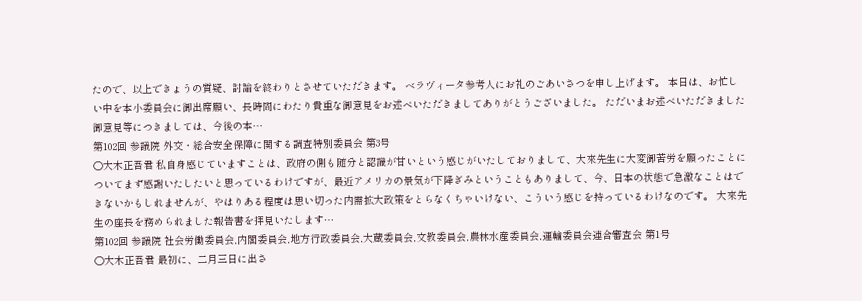たので、以上できょうの質疑、討論を終わりとさせていただきます。 ベラヴィータ参考人にお礼のごあいさつを申し上げます。 本日は、お忙しい中を本小委員会に御出席願い、長時間にわたり貴重な御意見をお述べいただきましてありがとうございました。 ただいまお述べいただきました御意見等につきましては、今後の本…
第102回 参議院 外交・総合安全保障に関する調査特別委員会 第3号
○大木正吾君 私自身感じていますことは、政府の側も随分と認識が甘いという感じがいたしておりまして、大來先生に大変御苦労を願ったことについてまず感謝いたしたいと思っているわけですが、最近アメリカの景気が下降ぎみということもありまして、今、日本の状態で急激なことはできないかもしれませんが、やはりある程度は思い切った内需拡大政策をとらなくちゃいけない、こういう感じを持っているわけなのです。 大來先生の座長を務められました報告書を拝見いたします…
第102回 参議院 社会労働委員会,内閣委員会,地方行政委員会,大蔵委員会,文教委員会,農林水産委員会,運輸委員会連合審査会 第1号
○大木正吾君 最初に、二月三日に出さ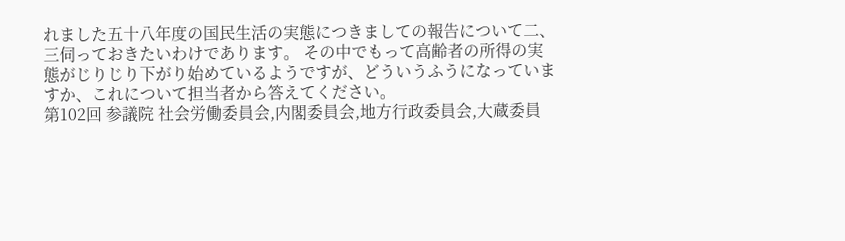れました五十八年度の国民生活の実態につきましての報告について二、三伺っておきたいわけであります。 その中でもって高齢者の所得の実態がじりじり下がり始めているようですが、どういうふうになっていますか、これについて担当者から答えてください。
第102回 参議院 社会労働委員会,内閣委員会,地方行政委員会,大蔵委員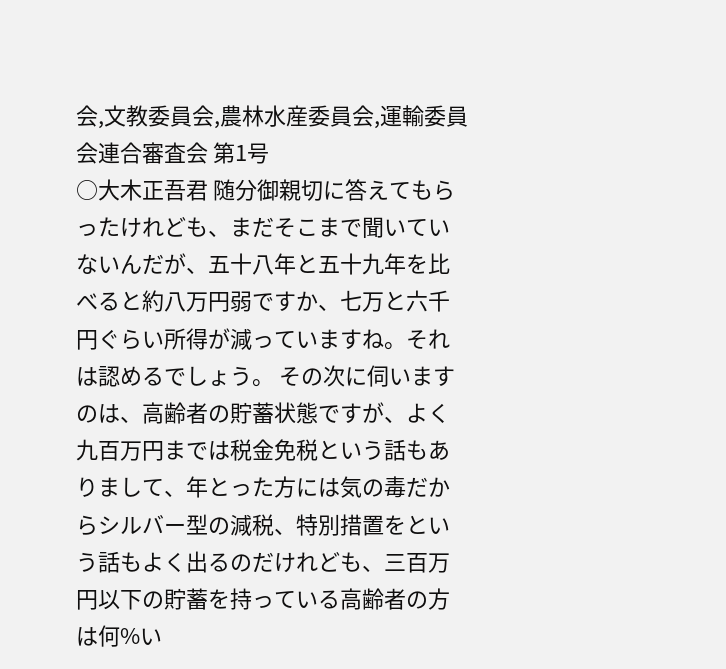会,文教委員会,農林水産委員会,運輸委員会連合審査会 第1号
○大木正吾君 随分御親切に答えてもらったけれども、まだそこまで聞いていないんだが、五十八年と五十九年を比べると約八万円弱ですか、七万と六千円ぐらい所得が減っていますね。それは認めるでしょう。 その次に伺いますのは、高齢者の貯蓄状態ですが、よく九百万円までは税金免税という話もありまして、年とった方には気の毒だからシルバー型の減税、特別措置をという話もよく出るのだけれども、三百万円以下の貯蓄を持っている高齢者の方は何%い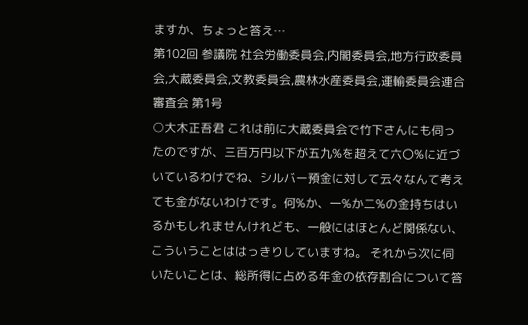ますか、ちょっと答え…
第102回 参議院 社会労働委員会,内閣委員会,地方行政委員会,大蔵委員会,文教委員会,農林水産委員会,運輸委員会連合審査会 第1号
○大木正吾君 これは前に大蔵委員会で竹下さんにも伺ったのですが、三百万円以下が五九%を超えて六〇%に近づいているわけでね、シルバー預金に対して云々なんて考えても金がないわけです。何%か、一%か二%の金持ちはいるかもしれませんけれども、一般にはほとんど関係ない、こういうことははっきりしていますね。 それから次に伺いたいことは、総所得に占める年金の依存割合について答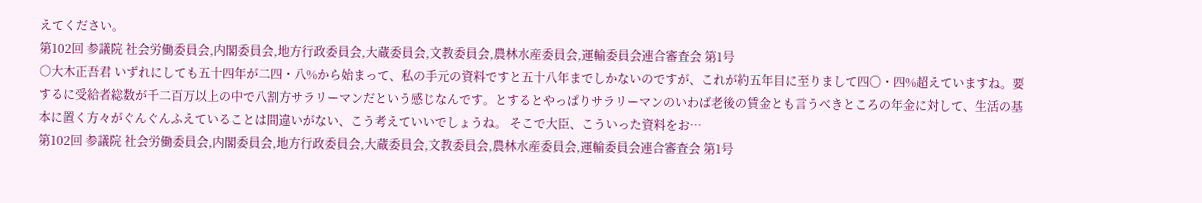えてください。
第102回 参議院 社会労働委員会,内閣委員会,地方行政委員会,大蔵委員会,文教委員会,農林水産委員会,運輸委員会連合審査会 第1号
○大木正吾君 いずれにしても五十四年が二四・八%から始まって、私の手元の資料ですと五十八年までしかないのですが、これが約五年目に至りまして四〇・四%超えていますね。要するに受給者総数が千二百万以上の中で八割方サラリーマンだという感じなんです。とするとやっぱりサラリーマンのいわば老後の賃金とも言うべきところの年金に対して、生活の基本に置く方々がぐんぐんふえていることは間違いがない、こう考えていいでしょうね。 そこで大臣、こういった資料をお…
第102回 参議院 社会労働委員会,内閣委員会,地方行政委員会,大蔵委員会,文教委員会,農林水産委員会,運輸委員会連合審査会 第1号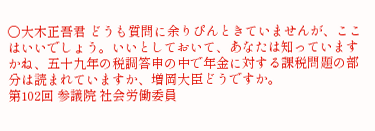○大木正吾君 どうも質問に余りぴんときていませんが、ここはいいでしょう。いいとしておいて、あなたは知っていますかね、五十九年の税調答申の中で年金に対する課税問題の部分は読まれていますか、増岡大臣どうですか。
第102回 参議院 社会労働委員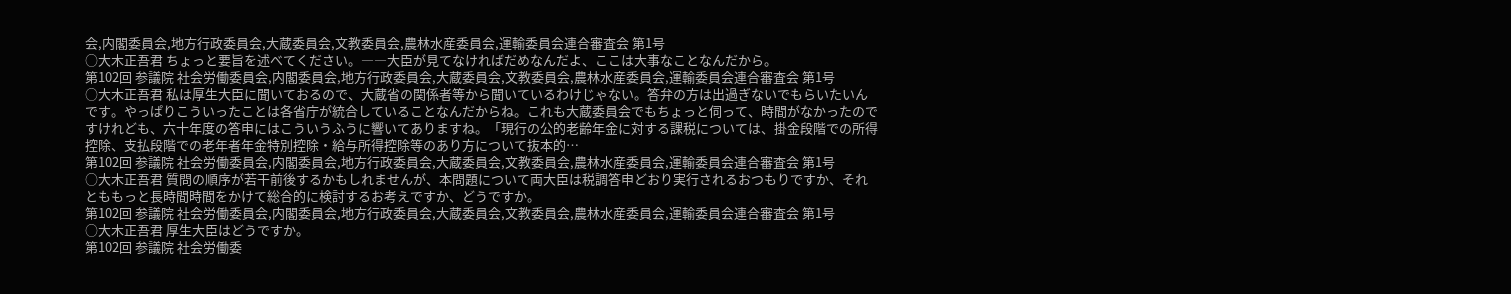会,内閣委員会,地方行政委員会,大蔵委員会,文教委員会,農林水産委員会,運輸委員会連合審査会 第1号
○大木正吾君 ちょっと要旨を述べてください。――大臣が見てなければだめなんだよ、ここは大事なことなんだから。
第102回 参議院 社会労働委員会,内閣委員会,地方行政委員会,大蔵委員会,文教委員会,農林水産委員会,運輸委員会連合審査会 第1号
○大木正吾君 私は厚生大臣に聞いておるので、大蔵省の関係者等から聞いているわけじゃない。答弁の方は出過ぎないでもらいたいんです。やっぱりこういったことは各省庁が統合していることなんだからね。これも大蔵委員会でもちょっと伺って、時間がなかったのですけれども、六十年度の答申にはこういうふうに響いてありますね。「現行の公的老齢年金に対する課税については、掛金段階での所得控除、支払段階での老年者年金特別控除・給与所得控除等のあり方について抜本的…
第102回 参議院 社会労働委員会,内閣委員会,地方行政委員会,大蔵委員会,文教委員会,農林水産委員会,運輸委員会連合審査会 第1号
○大木正吾君 質問の順序が若干前後するかもしれませんが、本問題について両大臣は税調答申どおり実行されるおつもりですか、それとももっと長時間時間をかけて総合的に検討するお考えですか、どうですか。
第102回 参議院 社会労働委員会,内閣委員会,地方行政委員会,大蔵委員会,文教委員会,農林水産委員会,運輸委員会連合審査会 第1号
○大木正吾君 厚生大臣はどうですか。
第102回 参議院 社会労働委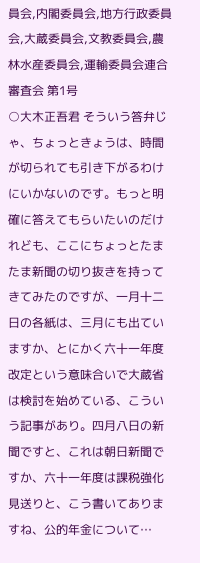員会,内閣委員会,地方行政委員会,大蔵委員会,文教委員会,農林水産委員会,運輸委員会連合審査会 第1号
○大木正吾君 そういう答弁じゃ、ちょっときょうは、時間が切られても引き下がるわけにいかないのです。もっと明確に答えてもらいたいのだけれども、ここにちょっとたまたま新聞の切り抜きを持ってきてみたのですが、一月十二日の各紙は、三月にも出ていますか、とにかく六十一年度改定という意味合いで大蔵省は検討を始めている、こういう記事があり。四月八日の新聞ですと、これは朝日新聞ですか、六十一年度は課税強化見送りと、こう書いてありますね、公的年金について…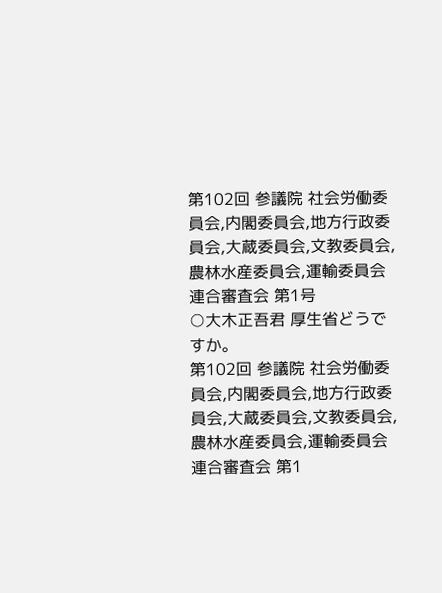第102回 参議院 社会労働委員会,内閣委員会,地方行政委員会,大蔵委員会,文教委員会,農林水産委員会,運輸委員会連合審査会 第1号
○大木正吾君 厚生省どうですか。
第102回 参議院 社会労働委員会,内閣委員会,地方行政委員会,大蔵委員会,文教委員会,農林水産委員会,運輸委員会連合審査会 第1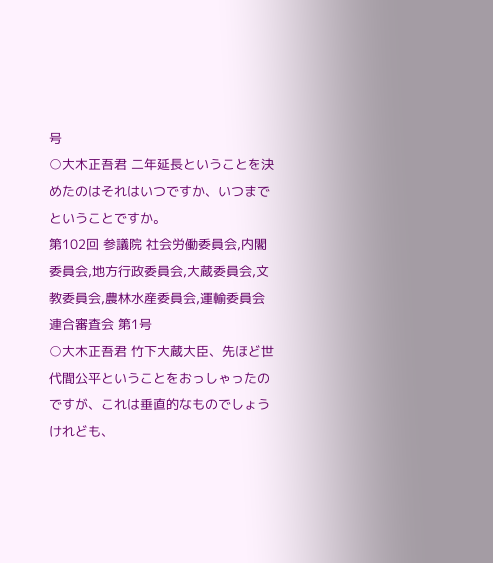号
○大木正吾君 二年延長ということを決めたのはそれはいつですか、いつまでということですか。
第102回 参議院 社会労働委員会,内閣委員会,地方行政委員会,大蔵委員会,文教委員会,農林水産委員会,運輸委員会連合審査会 第1号
○大木正吾君 竹下大蔵大臣、先ほど世代間公平ということをおっしゃったのですが、これは垂直的なものでしょうけれども、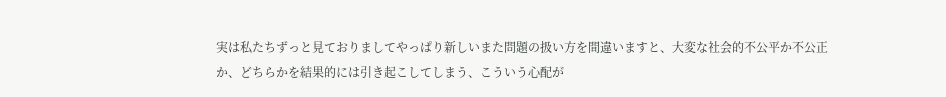実は私たちずっと見ておりましてやっぱり新しいまた問題の扱い方を間違いますと、大変な社会的不公平か不公正か、どちらかを結果的には引き起こしてしまう、こういう心配が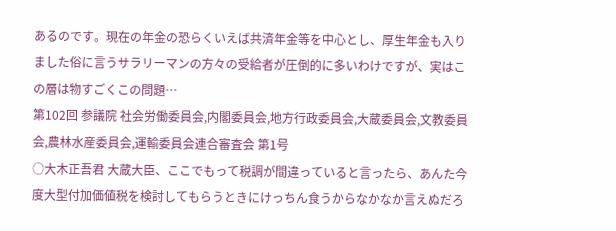あるのです。現在の年金の恐らくいえば共済年金等を中心とし、厚生年金も入りました俗に言うサラリーマンの方々の受給者が圧倒的に多いわけですが、実はこの層は物すごくこの問題…
第102回 参議院 社会労働委員会,内閣委員会,地方行政委員会,大蔵委員会,文教委員会,農林水産委員会,運輸委員会連合審査会 第1号
○大木正吾君 大蔵大臣、ここでもって税調が間違っていると言ったら、あんた今度大型付加価値税を検討してもらうときにけっちん食うからなかなか言えぬだろ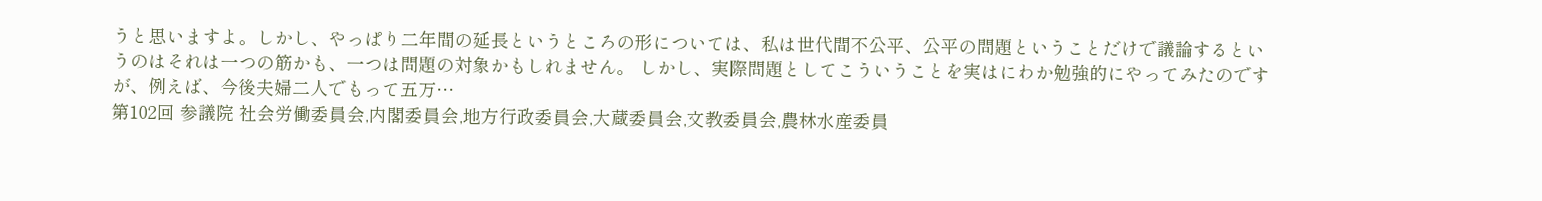うと思いますよ。しかし、やっぱり二年間の延長というところの形については、私は世代間不公平、公平の問題ということだけで議論するというのはそれは一つの筋かも、一つは問題の対象かもしれません。 しかし、実際問題としてこういうことを実はにわか勉強的にやってみたのですが、例えば、今後夫婦二人でもって五万…
第102回 参議院 社会労働委員会,内閣委員会,地方行政委員会,大蔵委員会,文教委員会,農林水産委員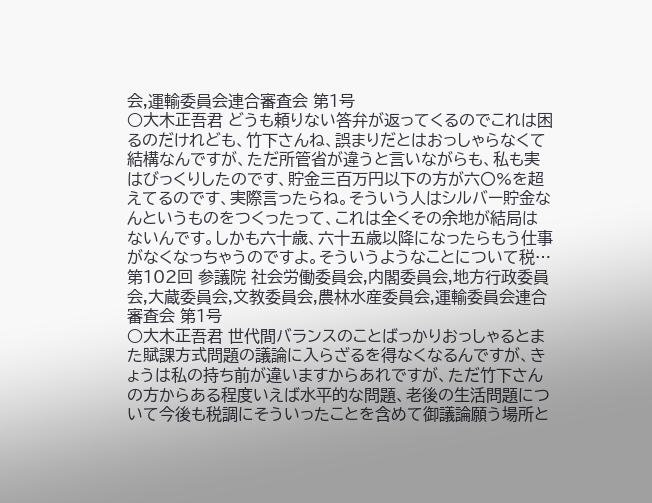会,運輸委員会連合審査会 第1号
○大木正吾君 どうも頼りない答弁が返ってくるのでこれは困るのだけれども、竹下さんね、誤まりだとはおっしゃらなくて結構なんですが、ただ所管省が違うと言いながらも、私も実はびっくりしたのです、貯金三百万円以下の方が六〇%を超えてるのです、実際言ったらね。そういう人はシルバー貯金なんというものをつくったって、これは全くその余地が結局はないんです。しかも六十歳、六十五歳以降になったらもう仕事がなくなっちゃうのですよ。そういうようなことについて税…
第102回 参議院 社会労働委員会,内閣委員会,地方行政委員会,大蔵委員会,文教委員会,農林水産委員会,運輸委員会連合審査会 第1号
○大木正吾君 世代間バランスのことばっかりおっしゃるとまた賦課方式問題の議論に入らざるを得なくなるんですが、きょうは私の持ち前が違いますからあれですが、ただ竹下さんの方からある程度いえば水平的な問題、老後の生活問題について今後も税調にそういったことを含めて御議論願う場所と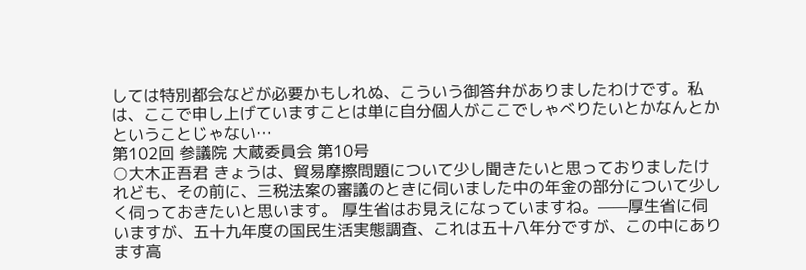しては特別都会などが必要かもしれぬ、こういう御答弁がありましたわけです。私は、ここで申し上げていますことは単に自分個人がここでしゃべりたいとかなんとかということじゃない…
第102回 参議院 大蔵委員会 第10号
○大木正吾君 きょうは、貿易摩擦問題について少し聞きたいと思っておりましたけれども、その前に、三税法案の審議のときに伺いました中の年金の部分について少しく伺っておきたいと思います。 厚生省はお見えになっていますね。——厚生省に伺いますが、五十九年度の国民生活実態調査、これは五十八年分ですが、この中にあります高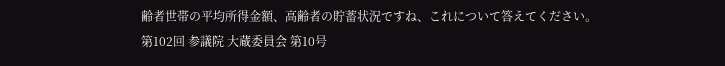齢者世帯の平均所得金額、高齢者の貯蓄状況ですね、これについて答えてください。
第102回 参議院 大蔵委員会 第10号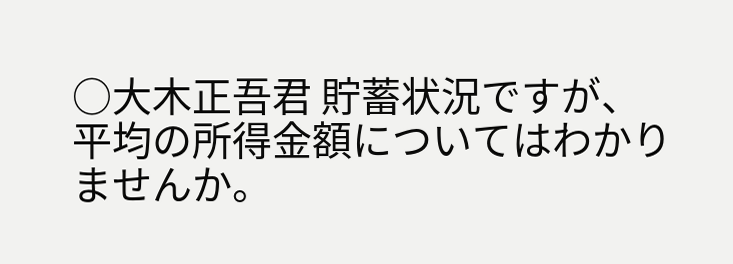○大木正吾君 貯蓄状況ですが、平均の所得金額についてはわかりませんか。